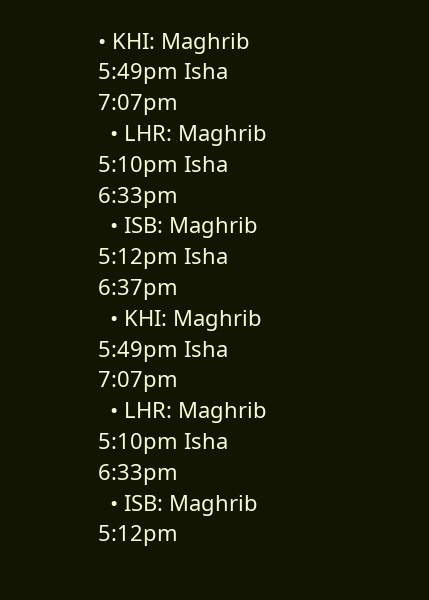• KHI: Maghrib 5:49pm Isha 7:07pm
  • LHR: Maghrib 5:10pm Isha 6:33pm
  • ISB: Maghrib 5:12pm Isha 6:37pm
  • KHI: Maghrib 5:49pm Isha 7:07pm
  • LHR: Maghrib 5:10pm Isha 6:33pm
  • ISB: Maghrib 5:12pm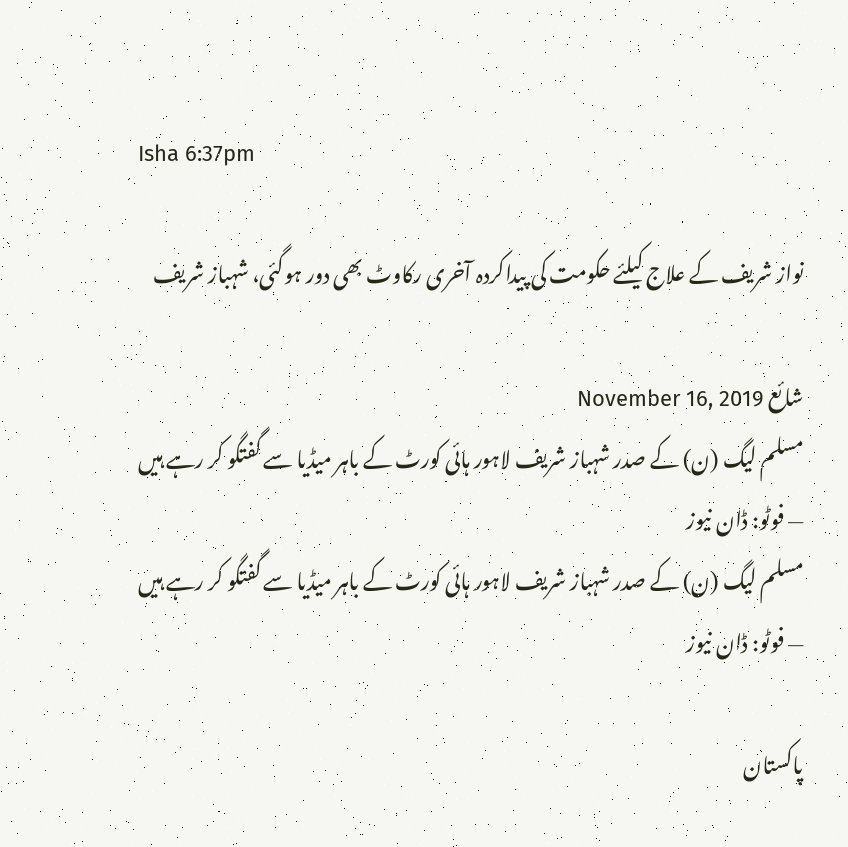Isha 6:37pm

نواز شریف کے علاج کیلئے حکومت کی پیداکردہ آخری رکاوٹ بھی دور ہوگئی، شہباز شریف

شائع November 16, 2019
مسلم لیگ (ن) کے صدر شہباز شریف لاہور ہائی کورٹ کے باہر میڈیا سے گفتگو کر رہے ہیں — فوٹو: ڈان نیوز
مسلم لیگ (ن) کے صدر شہباز شریف لاہور ہائی کورٹ کے باہر میڈیا سے گفتگو کر رہے ہیں — فوٹو: ڈان نیوز

پاکستان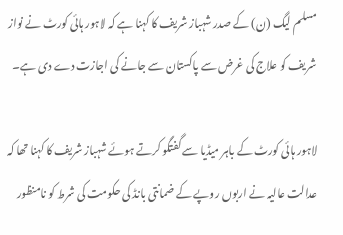مسلم لیگ (ن) کے صدر شہباز شریف کا کہنا ہے کہ لاہور ہائی کورٹ نے نواز شریف کو علاج کی غرض سے پاکستان سے جانے کی اجازت دے دی ہے۔

لاہور ہائی کورٹ کے باہر میڈیا سے گفتگو کرتے ہوئے شہباز شریف کا کہنا تھا کہ عدالت عالیہ نے اربوں روپے کے ضمانتی بانڈ کی حکومت کی شرط کو نامنظور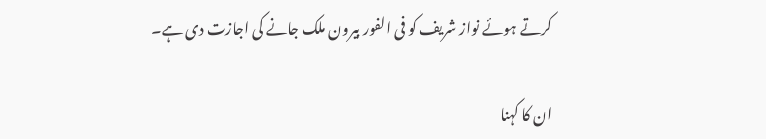کرتے ہوئے نواز شریف کو فی الفور بیرون ملک جانے کی اجازت دی ہے۔

ان کا کہنا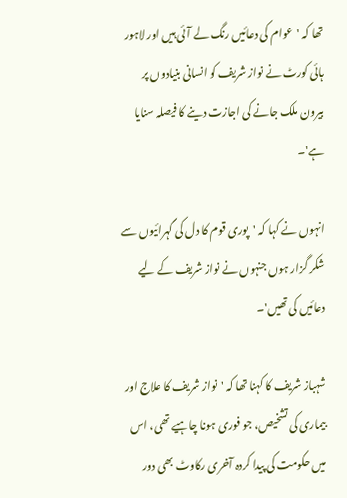تھا کہ 'عوام کی دعائیں رنگ لے آئی ہیں اور لاہور ہائی کورٹ نے نواز شریف کو انسانی بنیادوں پر بیرون ملک جانے کی اجازت دینے کا فیصلہ سنایا ہے'۔

انہوں نے کہا کہ 'پوری قوم کا دل کی گہرائیوں سے شکر گزار ہوں جنہوں نے نواز شریف کے لیے دعائیں کی تھیں'۔

شہباز شریف کا کہنا تھا کہ 'نواز شریف کا علاج اور بیماری کی تشخیص، جو فوری ہونا چاہیے تھی، اس میں حکومت کی پیدا کردہ آخری رکاوٹ بھی دور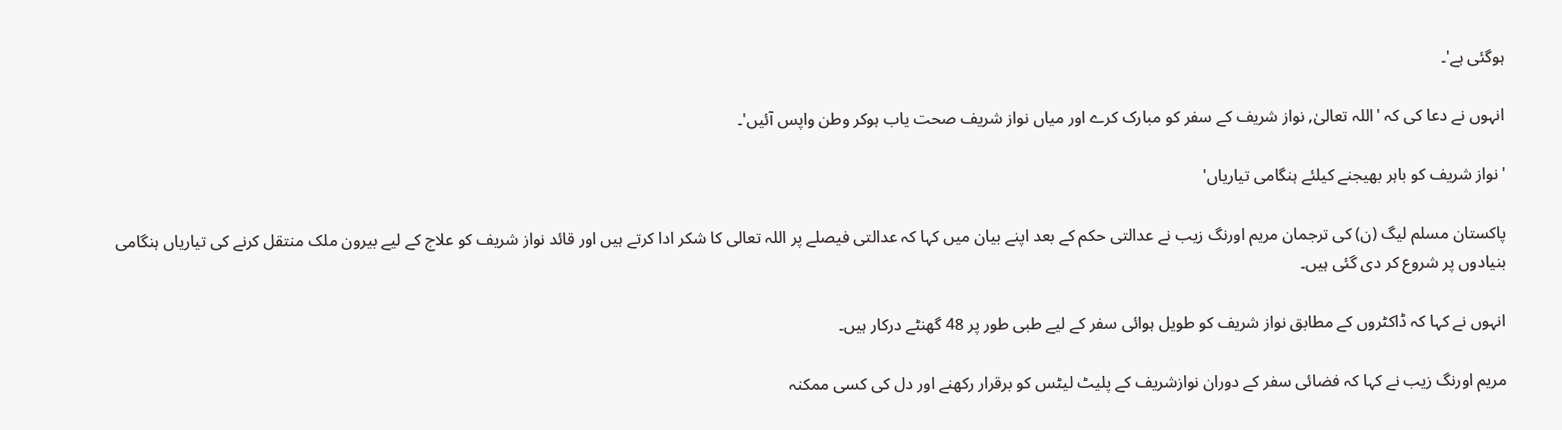ہوگئی ہے'۔

انہوں نے دعا کی کہ 'اللہ تعالیٰ, نواز شریف کے سفر کو مبارک کرے اور میاں نواز شریف صحت یاب ہوکر وطن واپس آئیں'۔

'نواز شریف کو باہر بھیجنے کیلئے ہنگامی تیاریاں'

پاکستان مسلم لیگ (ن) کی ترجمان مریم اورنگ زیب نے عدالتی حکم کے بعد اپنے بیان میں کہا کہ عدالتی فیصلے پر اللہ تعالی کا شکر ادا کرتے ہیں اور قائد نواز شریف کو علاج کے لیے بیرون ملک منتقل کرنے کی تیاریاں ہنگامی بنیادوں پر شروع کر دی گئی ہیں۔

انہوں نے کہا کہ ڈاکٹروں کے مطابق نواز شریف کو طویل ہوائی سفر کے لیے طبی طور پر 48 گھنٹے درکار ہیں۔

مریم اورنگ زیب نے کہا کہ فضائی سفر کے دوران نوازشریف کے پلیٹ لیٹس کو برقرار رکھنے اور دل کی کسی ممکنہ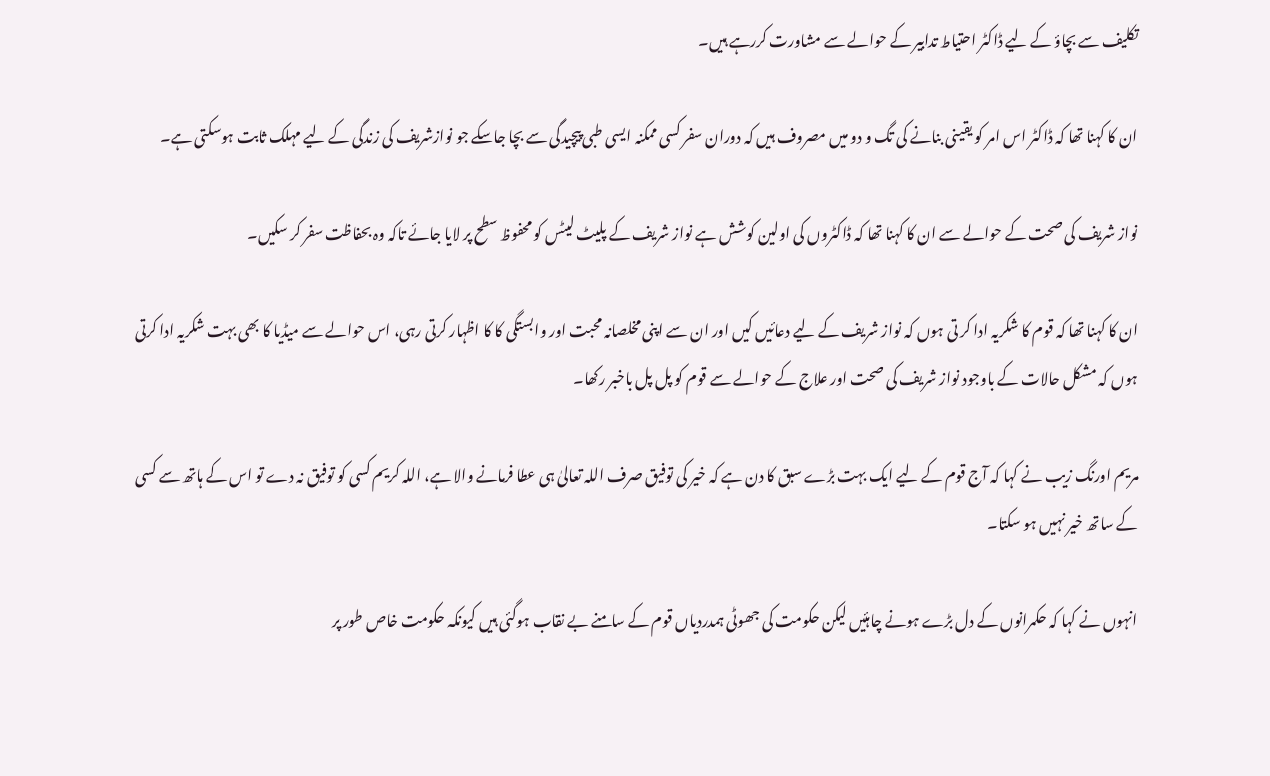تکلیف سے بچاؤ کے لیے ڈاکٹر احتیاط تدابیر کے حوالے سے مشاورت کررہے ہیں۔

ان کا کہنا تھا کہ ڈاکٹر اس امر کو یقینی بنانے کی تگ و دو میں مصروف ہیں کہ دوران سفر کسی ممکنہ ایسی طبی پیچیدگی سے بچا جاسکے جو نوازشریف کی زندگی کے لیے مہلک ثابت ہوسکتی ہے۔

نواز شریف کی صحت کے حوالے سے ان کا کہنا تھا کہ ڈاکٹروں کی اولین کوشش ہے نواز شریف کے پلیٹ لیٹس کو محفوظ سطح پر لایا جائے تاکہ وہ بحفاظت سفر کر سکیں۔

ان کا کہنا تھا کہ قوم کا شکریہ ادا کر تی ہوں کہ نواز شریف کے لیے دعائیں کیں اور ان سے اپنی مخلصانہ محبت اور وابستگی کا کا اظہار کرتی رہی، اس حوالے سے میڈیا کا بھی بہت شکریہ ادا کرتی ہوں کہ مشکل حالات کے باوجود نواز شریف کی صحت اور علاج کے حوالے سے قوم کو پل پل باخبر رکھا۔

مریم اورنگ زیب نے کہا کہ آج قوم کے لیے ایک بہت بڑے سبق کا دن ہے کہ خیر کی توفیق صرف اللہ تعالیٰ ہی عطا فرمانے والا ہے، اللہ کریم کسی کو توفیق نہ دے تو اس کے ہاتھ سے کسی کے ساتھ خیر نہیں ہو سکتا۔

انہوں نے کہا کہ حکمرانوں کے دل بڑے ہونے چاہئیں لیکن حکومت کی جھوٹی ہمدردیاں قوم کے سامنے بے نقاب ہوگئی ہیں کیونکہ حکومت خاص طور پر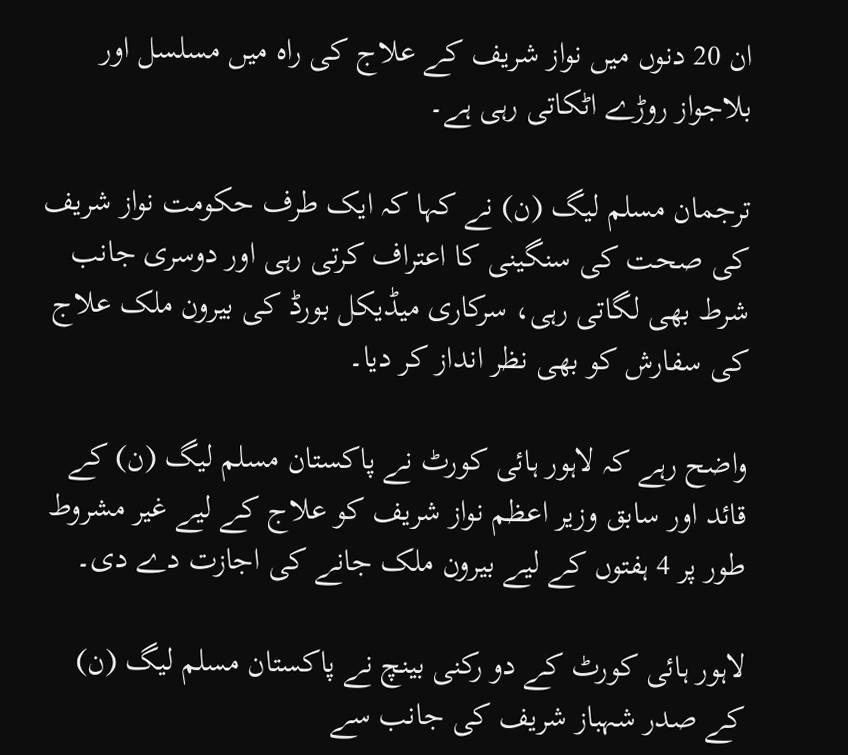ان 20 دنوں میں نواز شریف کے علاج کی راہ میں مسلسل اور بلاجواز روڑے اٹکاتی رہی ہے۔

ترجمان مسلم لیگ (ن) نے کہا کہ ایک طرف حکومت نواز شریف کی صحت کی سنگینی کا اعتراف کرتی رہی اور دوسری جانب شرط بھی لگاتی رہی، سرکاری میڈیکل بورڈ کی بیرون ملک علاج کی سفارش کو بھی نظر انداز کر دیا۔

واضح رہے کہ لاہور ہائی کورٹ نے پاکستان مسلم لیگ (ن) کے قائد اور سابق وزیر اعظم نواز شریف کو علاج کے لیے غیر مشروط طور پر 4 ہفتوں کے لیے بیرون ملک جانے کی اجازت دے دی۔

لاہور ہائی کورٹ کے دو رکنی بینچ نے پاکستان مسلم لیگ (ن) کے صدر شہباز شریف کی جانب سے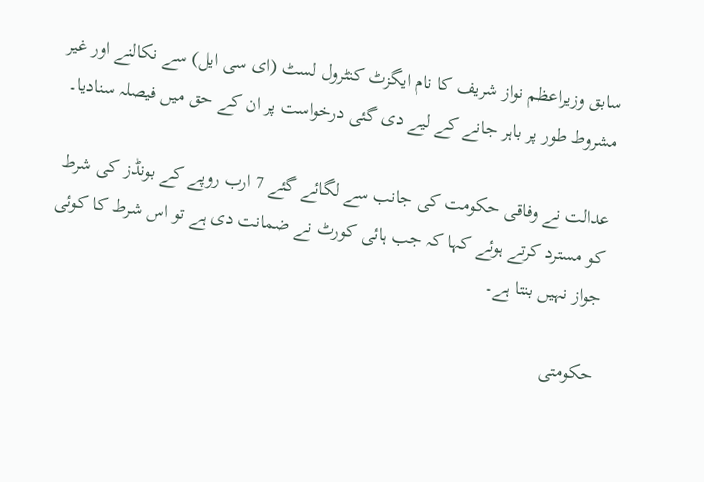سابق وزیراعظم نواز شریف کا نام ایگزٹ کنٹرول لسٹ (ای سی ایل) سے نکالنے اور غیر مشروط طور پر باہر جانے کے لیے دی گئی درخواست پر ان کے حق میں فیصلہ سنادیا۔

عدالت نے وفاقی حکومت کی جانب سے لگائے گئے 7 ارب روپے کے بونڈز کی شرط کو مسترد کرتے ہوئے کہا کہ جب ہائی کورٹ نے ضمانت دی ہے تو اس شرط کا کوئی جواز نہیں بنتا ہے۔

حکومتی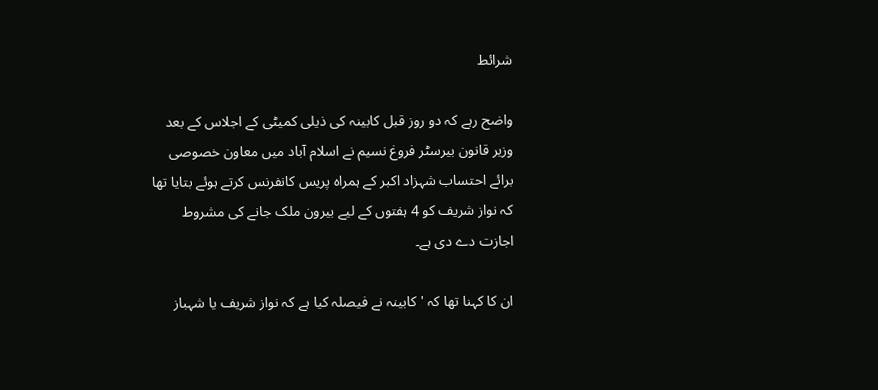شرائط

واضح رہے کہ دو روز قبل کابینہ کی ذیلی کمیٹی کے اجلاس کے بعد وزیر قانون بیرسٹر فروغ نسیم نے اسلام آباد میں معاون خصوصی برائے احتساب شہزاد اکبر کے ہمراہ پریس کانفرنس کرتے ہوئے بتایا تھا کہ نواز شریف کو 4 ہفتوں کے لیے بیرون ملک جانے کی مشروط اجازت دے دی ہے۔

ان کا کہنا تھا کہ 'کابینہ نے فیصلہ کیا ہے کہ نواز شریف یا شہباز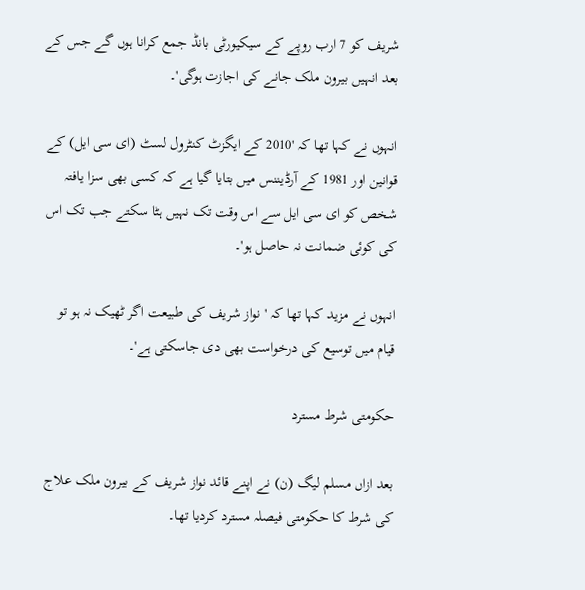شریف کو 7 ارب روپے کے سیکیورٹی بانڈ جمع کرانا ہوں گے جس کے بعد انہیں بیرون ملک جانے کی اجازت ہوگی'۔

انہوں نے کہا تھا کہ '2010 کے ایگزٹ کنٹرول لسٹ (ای سی ایل) کے قوانین اور 1981 کے آرڈیننس میں بتایا گیا ہے کہ کسی بھی سزا یافتہ شخص کو ای سی ایل سے اس وقت تک نہیں ہٹا سکتے جب تک اس کی کوئی ضمانت نہ حاصل ہو'۔

انہوں نے مزید کہا تھا کہ 'نواز شریف کی طبیعت اگر ٹھیک نہ ہو تو قیام میں توسیع کی درخواست بھی دی جاسکتی ہے'۔

حکومتی شرط مسترد

بعد ازاں مسلم لیگ (ن) نے اپنے قائد نواز شریف کے بیرون ملک علاج کی شرط کا حکومتی فیصلہ مسترد کردیا تھا۔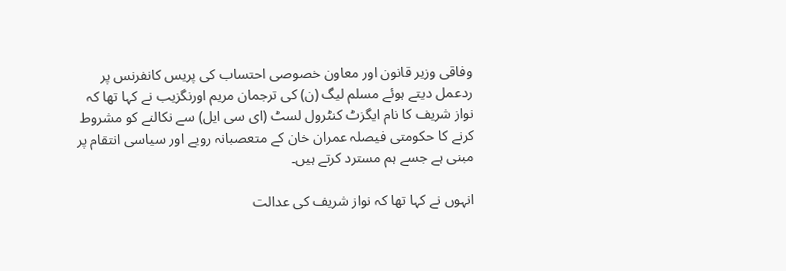وفاقی وزیر قانون اور معاون خصوصی احتساب کی پریس کانفرنس پر ردعمل دیتے ہوئے مسلم لیگ (ن) کی ترجمان مریم اورنگزیب نے کہا تھا کہ نواز شریف کا نام ایگزٹ کنٹرول لسٹ (ای سی ایل) سے نکالنے کو مشروط کرنے کا حکومتی فیصلہ عمران خان کے متعصبانہ رویے اور سیاسی انتقام پر مبنی ہے جسے ہم مسترد کرتے ہیں۔

انہوں نے کہا تھا کہ نواز شریف کی عدالت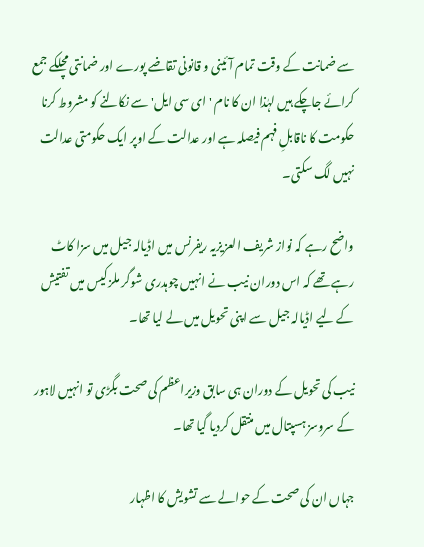سے ضمانت کے وقت تمام آئینی و قانونی تقاضے پورے اور ضمانتی مچلکے جمع کرائے جاچکے ہیں لہٰذا ان کا نام 'ای سی ایل' سے نکالنے کو مشروط کرنا حکومت کا ناقابلِ فہم فیصلہ ہے اور عدالت کے اوپر ایک حکومتی عدالت نہیں لگ سکتی۔

واضح رہے کہ نواز شریف العزیزیہ ریفرنس میں اڈیالہ جیل میں سزا کاٹ رہے تھے کہ اس دوران نیب نے انہیں چوہدری شوگر ملز کیس میں تفتیش کے لیے اڈیالہ جیل سے اپنی تحویل میں لے لیا تھا۔

نیب کی تحویل کے دوران ہی سابق وزیراعظم کی صحت بگڑی تو انہیں لاہور کے سروسز ہسپتال میں منتقل کردیا گیا تھا۔

جہاں ان کی صحت کے حوالے سے تشویش کا اظہار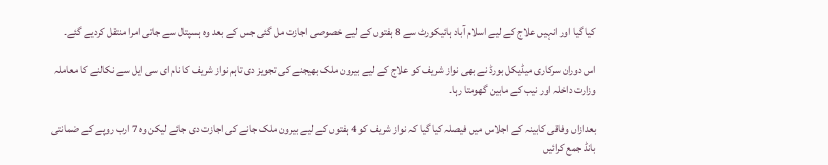کیا گیا اور انہیں علاج کے لیے اسلام آباد ہائیکورٹ سے 8 ہفتوں کے لیے خصوصی اجازت مل گئی جس کے بعد وہ ہسپتال سے جاتی امرا منتقل کردیے گئے۔

اس دوران سرکاری میڈیکل بورڈ نے بھی نواز شریف کو علاج کے لیے بیرون ملک بھیجنے کی تجویز دی تاہم نواز شریف کا نام ای سی ایل سے نکالنے کا معاملہ وزارت داخلہ اور نیب کے مابین گھومتا رہا۔

بعدازاں وفاقی کابینہ کے اجلاس میں فیصلہ کیا گیا کہ نواز شریف کو 4 ہفتوں کے لیے بیرون ملک جانے کی اجازت دی جائے لیکن وہ 7 ارب روپے کے ضمانتی بانڈ جمع کرائیں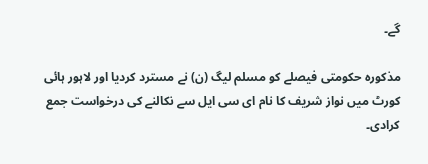گے۔

مذکورہ حکومتی فیصلے کو مسلم لیگ (ن) نے مسترد کردیا اور لاہور ہائی کورٹ میں نواز شریف کا نام ای سی ایل سے نکالنے کی درخواست جمع کرادی۔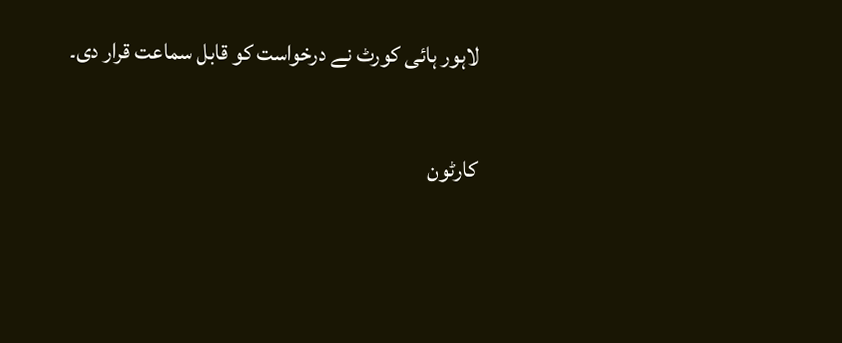لاہور ہائی کورٹ نے درخواست کو قابل سماعت قرار دی۔

کارٹون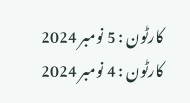کارٹون : 5 نومبر 2024
کارٹون : 4 نومبر 2024